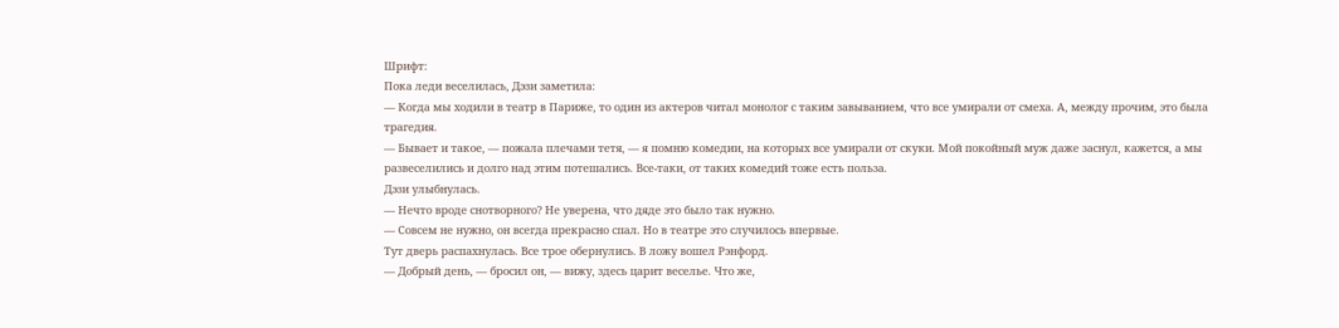Шрифт:
Пока леди веселилась, Дэзи заметила:
— Когда мы ходили в театр в Париже, то один из актеров читал монолог с таким завыванием, что все умирали от смеха. А, между прочим, это была трагедия.
— Бывает и такое, — пожала плечами тетя, — я помню комедии, на которых все умирали от скуки. Мой покойный муж даже заснул, кажется, а мы развеселились и долго над этим потешались. Все-таки, от таких комедий тоже есть польза.
Дэзи улыбнулась.
— Нечто вроде снотворного? Не уверена, что дяде это было так нужно.
— Совсем не нужно, он всегда прекрасно спал. Но в театре это случилось впервые.
Тут дверь распахнулась. Все трое обернулись. В ложу вошел Рэнфорд.
— Добрый день, — бросил он, — вижу, здесь царит веселье. Что же,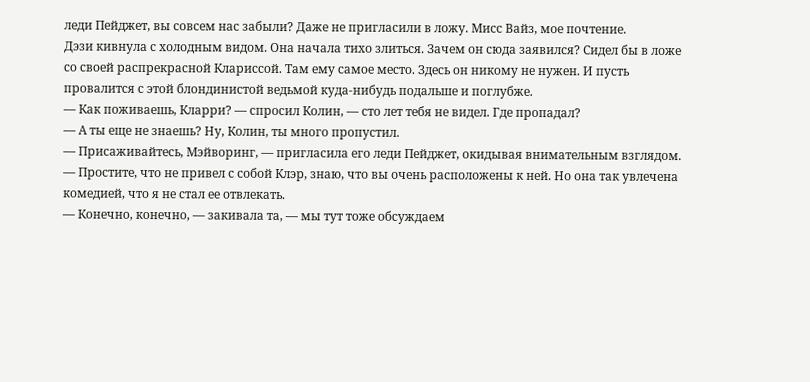леди Пейджет, вы совсем нас забыли? Даже не пригласили в ложу. Мисс Вайз, мое почтение.
Дэзи кивнула с холодным видом. Она начала тихо злиться. Зачем он сюда заявился? Сидел бы в ложе со своей распрекрасной Клариссой. Там ему самое место. Здесь он никому не нужен. И пусть провалится с этой блондинистой ведьмой куда-нибудь подальше и поглубже.
— Как поживаешь, Кларри? — спросил Колин, — сто лет тебя не видел. Где пропадал?
— А ты еще не знаешь? Ну, Колин, ты много пропустил.
— Присаживайтесь, Мэйворинг, — пригласила его леди Пейджет, окидывая внимательным взглядом.
— Простите, что не привел с собой Клэр, знаю, что вы очень расположены к ней. Но она так увлечена комедией, что я не стал ее отвлекать.
— Конечно, конечно, — закивала та, — мы тут тоже обсуждаем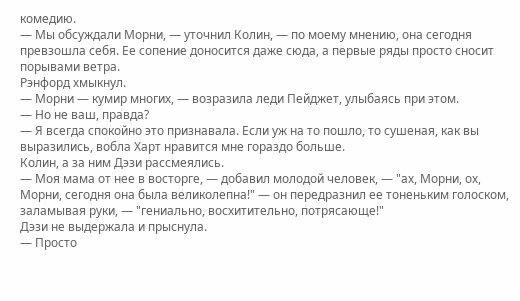комедию.
— Мы обсуждали Морни, — уточнил Колин, — по моему мнению, она сегодня превзошла себя. Ее сопение доносится даже сюда, а первые ряды просто сносит порывами ветра.
Рэнфорд хмыкнул.
— Морни — кумир многих, — возразила леди Пейджет, улыбаясь при этом.
— Но не ваш, правда?
— Я всегда спокойно это признавала. Если уж на то пошло, то сушеная, как вы выразились, вобла Харт нравится мне гораздо больше.
Колин, а за ним Дэзи рассмеялись.
— Моя мама от нее в восторге, — добавил молодой человек, — "ах, Морни, ох, Морни, сегодня она была великолепна!" — он передразнил ее тоненьким голоском, заламывая руки, — "гениально, восхитительно, потрясающе!"
Дэзи не выдержала и прыснула.
— Просто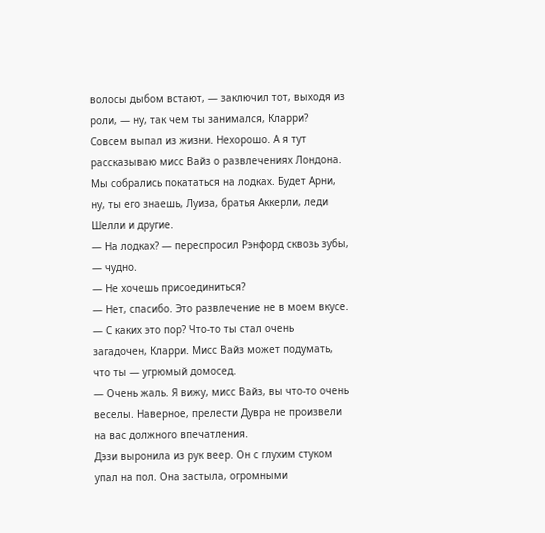волосы дыбом встают, — заключил тот, выходя из роли, — ну, так чем ты занимался, Кларри? Совсем выпал из жизни. Нехорошо. А я тут рассказываю мисс Вайз о развлечениях Лондона. Мы собрались покататься на лодках. Будет Арни, ну, ты его знаешь, Луиза, братья Аккерли, леди Шелли и другие.
— На лодках? — переспросил Рэнфорд сквозь зубы, — чудно.
— Не хочешь присоединиться?
— Нет, спасибо. Это развлечение не в моем вкусе.
— С каких это пор? Что-то ты стал очень загадочен, Кларри. Мисс Вайз может подумать, что ты — угрюмый домосед.
— Очень жаль. Я вижу, мисс Вайз, вы что-то очень веселы. Наверное, прелести Дувра не произвели на вас должного впечатления.
Дэзи выронила из рук веер. Он с глухим стуком упал на пол. Она застыла, огромными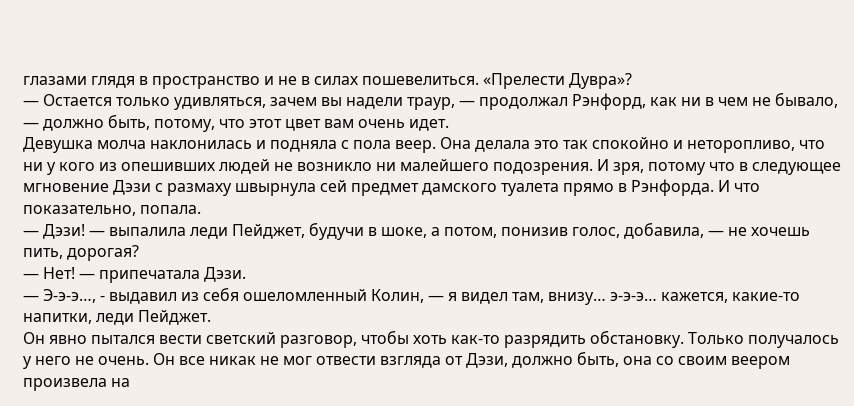глазами глядя в пространство и не в силах пошевелиться. «Прелести Дувра»?
— Остается только удивляться, зачем вы надели траур, — продолжал Рэнфорд, как ни в чем не бывало, — должно быть, потому, что этот цвет вам очень идет.
Девушка молча наклонилась и подняла с пола веер. Она делала это так спокойно и неторопливо, что ни у кого из опешивших людей не возникло ни малейшего подозрения. И зря, потому что в следующее мгновение Дэзи с размаху швырнула сей предмет дамского туалета прямо в Рэнфорда. И что показательно, попала.
— Дэзи! — выпалила леди Пейджет, будучи в шоке, а потом, понизив голос, добавила, — не хочешь пить, дорогая?
— Нет! — припечатала Дэзи.
— Э-э-э…, - выдавил из себя ошеломленный Колин, — я видел там, внизу… э-э-э… кажется, какие-то напитки, леди Пейджет.
Он явно пытался вести светский разговор, чтобы хоть как-то разрядить обстановку. Только получалось у него не очень. Он все никак не мог отвести взгляда от Дэзи, должно быть, она со своим веером произвела на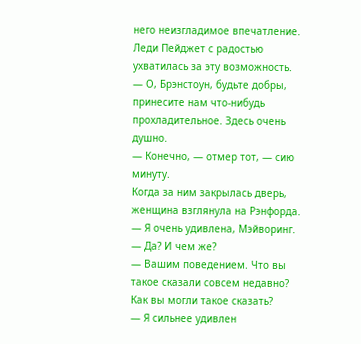него неизгладимое впечатление.
Леди Пейджет с радостью ухватилась за эту возможность.
— О, Брэнстоун, будьте добры, принесите нам что-нибудь прохладительное. Здесь очень душно.
— Конечно, — отмер тот, — сию минуту.
Когда за ним закрылась дверь, женщина взглянула на Рэнфорда.
— Я очень удивлена, Мэйворинг.
— Да? И чем же?
— Вашим поведением. Что вы такое сказали совсем недавно? Как вы могли такое сказать?
— Я сильнее удивлен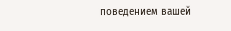поведением вашей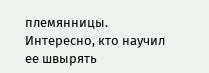племянницы. Интересно, кто научил ее швырять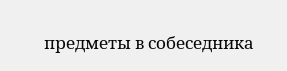предметы в собеседника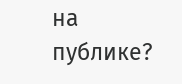на публике?